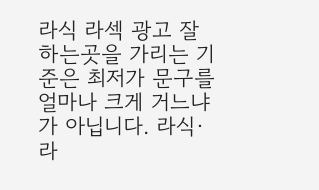라식 라섹 광고 잘하는곳을 가리는 기준은 최저가 문구를 얼마나 크게 거느냐가 아닙니다. 라식·라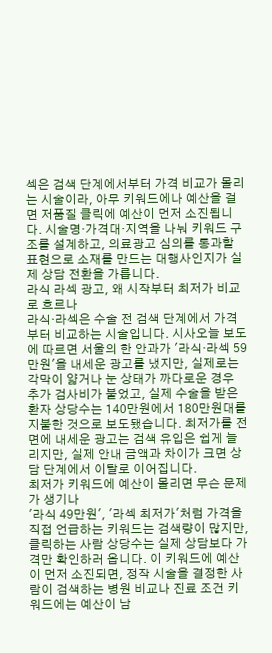섹은 검색 단계에서부터 가격 비교가 몰리는 시술이라, 아무 키워드에나 예산을 걸면 저품질 클릭에 예산이 먼저 소진됩니다. 시술명·가격대·지역을 나눠 키워드 구조를 설계하고, 의료광고 심의를 통과할 표현으로 소재를 만드는 대행사인지가 실제 상담 전환을 가릅니다.
라식 라섹 광고, 왜 시작부터 최저가 비교로 흐르나
라식·라섹은 수술 전 검색 단계에서 가격부터 비교하는 시술입니다. 시사오늘 보도에 따르면 서울의 한 안과가 '라식·라섹 59만원'을 내세운 광고를 냈지만, 실제로는 각막이 얇거나 눈 상태가 까다로운 경우 추가 검사비가 붙었고, 실제 수술을 받은 환자 상당수는 140만원에서 180만원대를 지불한 것으로 보도됐습니다. 최저가를 전면에 내세운 광고는 검색 유입은 쉽게 늘리지만, 실제 안내 금액과 차이가 크면 상담 단계에서 이탈로 이어집니다.
최저가 키워드에 예산이 몰리면 무슨 문제가 생기나
'라식 49만원', '라섹 최저가'처럼 가격을 직접 언급하는 키워드는 검색량이 많지만, 클릭하는 사람 상당수는 실제 상담보다 가격만 확인하러 옵니다. 이 키워드에 예산이 먼저 소진되면, 정작 시술을 결정한 사람이 검색하는 병원 비교나 진료 조건 키워드에는 예산이 남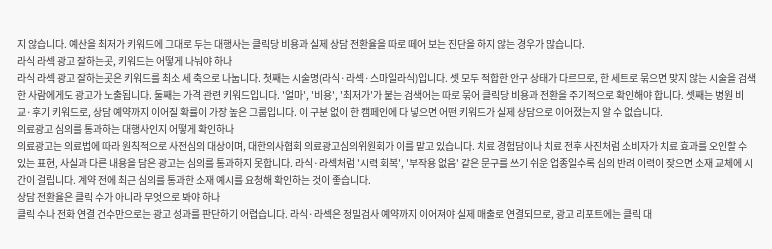지 않습니다. 예산을 최저가 키워드에 그대로 두는 대행사는 클릭당 비용과 실제 상담 전환율을 따로 떼어 보는 진단을 하지 않는 경우가 많습니다.
라식 라섹 광고 잘하는곳, 키워드는 어떻게 나눠야 하나
라식 라섹 광고 잘하는곳은 키워드를 최소 세 축으로 나눕니다. 첫째는 시술명(라식·라섹·스마일라식)입니다. 셋 모두 적합한 안구 상태가 다르므로, 한 세트로 묶으면 맞지 않는 시술을 검색한 사람에게도 광고가 노출됩니다. 둘째는 가격 관련 키워드입니다. '얼마', '비용', '최저가'가 붙는 검색어는 따로 묶어 클릭당 비용과 전환을 주기적으로 확인해야 합니다. 셋째는 병원 비교·후기 키워드로, 상담 예약까지 이어질 확률이 가장 높은 그룹입니다. 이 구분 없이 한 캠페인에 다 넣으면 어떤 키워드가 실제 상담으로 이어졌는지 알 수 없습니다.
의료광고 심의를 통과하는 대행사인지 어떻게 확인하나
의료광고는 의료법에 따라 원칙적으로 사전심의 대상이며, 대한의사협회 의료광고심의위원회가 이를 맡고 있습니다. 치료 경험담이나 치료 전후 사진처럼 소비자가 치료 효과를 오인할 수 있는 표현, 사실과 다른 내용을 담은 광고는 심의를 통과하지 못합니다. 라식·라섹처럼 '시력 회복', '부작용 없음' 같은 문구를 쓰기 쉬운 업종일수록 심의 반려 이력이 잦으면 소재 교체에 시간이 걸립니다. 계약 전에 최근 심의를 통과한 소재 예시를 요청해 확인하는 것이 좋습니다.
상담 전환율은 클릭 수가 아니라 무엇으로 봐야 하나
클릭 수나 전화 연결 건수만으로는 광고 성과를 판단하기 어렵습니다. 라식·라섹은 정밀검사 예약까지 이어져야 실제 매출로 연결되므로, 광고 리포트에는 클릭 대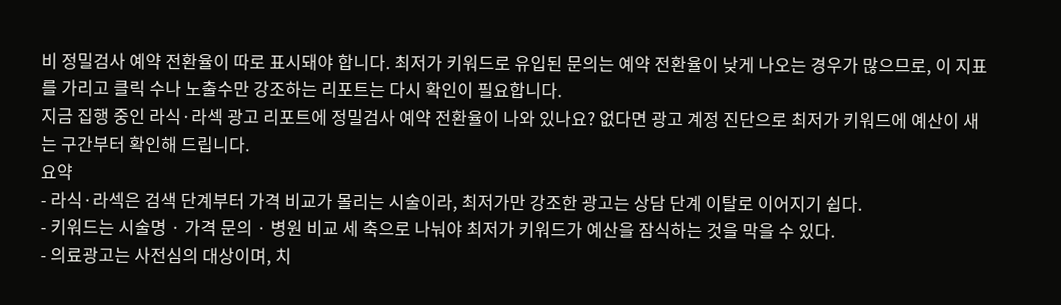비 정밀검사 예약 전환율이 따로 표시돼야 합니다. 최저가 키워드로 유입된 문의는 예약 전환율이 낮게 나오는 경우가 많으므로, 이 지표를 가리고 클릭 수나 노출수만 강조하는 리포트는 다시 확인이 필요합니다.
지금 집행 중인 라식·라섹 광고 리포트에 정밀검사 예약 전환율이 나와 있나요? 없다면 광고 계정 진단으로 최저가 키워드에 예산이 새는 구간부터 확인해 드립니다.
요약
- 라식·라섹은 검색 단계부터 가격 비교가 몰리는 시술이라, 최저가만 강조한 광고는 상담 단계 이탈로 이어지기 쉽다.
- 키워드는 시술명 · 가격 문의 · 병원 비교 세 축으로 나눠야 최저가 키워드가 예산을 잠식하는 것을 막을 수 있다.
- 의료광고는 사전심의 대상이며, 치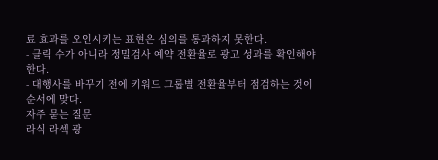료 효과를 오인시키는 표현은 심의를 통과하지 못한다.
- 클릭 수가 아니라 정밀검사 예약 전환율로 광고 성과를 확인해야 한다.
- 대행사를 바꾸기 전에 키워드 그룹별 전환율부터 점검하는 것이 순서에 맞다.
자주 묻는 질문
라식 라섹 광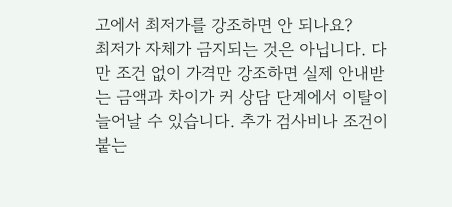고에서 최저가를 강조하면 안 되나요?
최저가 자체가 금지되는 것은 아닙니다. 다만 조건 없이 가격만 강조하면 실제 안내받는 금액과 차이가 커 상담 단계에서 이탈이 늘어날 수 있습니다. 추가 검사비나 조건이 붙는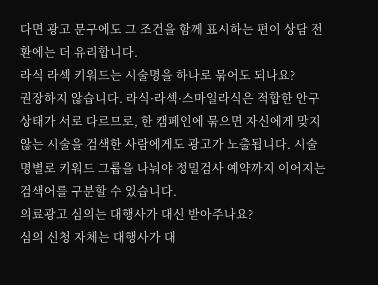다면 광고 문구에도 그 조건을 함께 표시하는 편이 상담 전환에는 더 유리합니다.
라식 라섹 키워드는 시술명을 하나로 묶어도 되나요?
권장하지 않습니다. 라식·라섹·스마일라식은 적합한 안구 상태가 서로 다르므로, 한 캠페인에 묶으면 자신에게 맞지 않는 시술을 검색한 사람에게도 광고가 노출됩니다. 시술명별로 키워드 그룹을 나눠야 정밀검사 예약까지 이어지는 검색어를 구분할 수 있습니다.
의료광고 심의는 대행사가 대신 받아주나요?
심의 신청 자체는 대행사가 대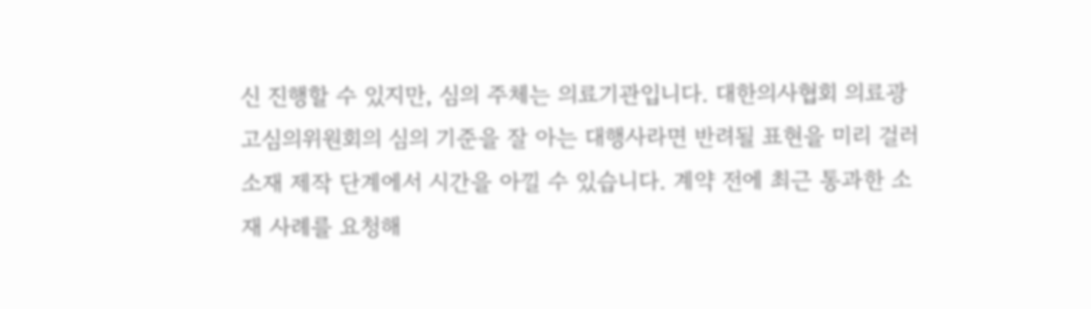신 진행할 수 있지만, 심의 주체는 의료기관입니다. 대한의사협회 의료광고심의위원회의 심의 기준을 잘 아는 대행사라면 반려될 표현을 미리 걸러 소재 제작 단계에서 시간을 아낄 수 있습니다. 계약 전에 최근 통과한 소재 사례를 요청해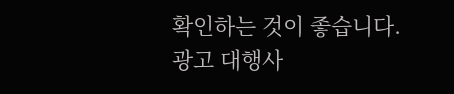확인하는 것이 좋습니다.
광고 대행사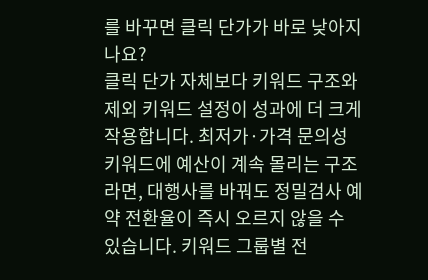를 바꾸면 클릭 단가가 바로 낮아지나요?
클릭 단가 자체보다 키워드 구조와 제외 키워드 설정이 성과에 더 크게 작용합니다. 최저가·가격 문의성 키워드에 예산이 계속 몰리는 구조라면, 대행사를 바꿔도 정밀검사 예약 전환율이 즉시 오르지 않을 수 있습니다. 키워드 그룹별 전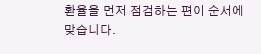환율을 먼저 점검하는 편이 순서에 맞습니다.